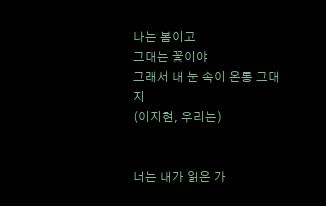나는 봄이고
그대는 꽃이야
그래서 내 눈 속이 온통 그대지
(이지현, 우리는)


너는 내가 읽은 가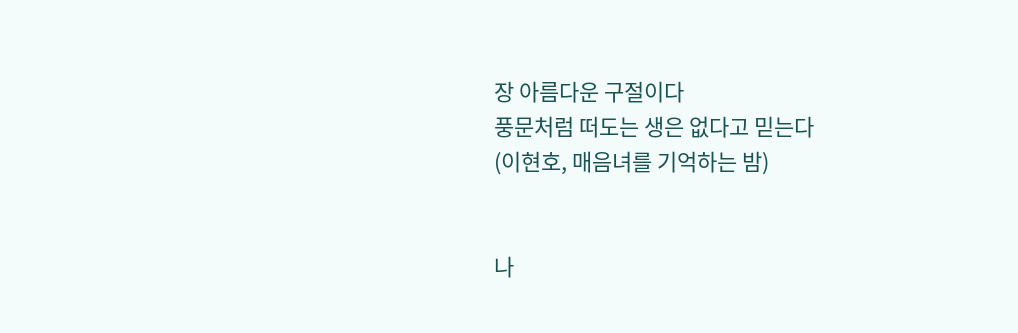장 아름다운 구절이다
풍문처럼 떠도는 생은 없다고 믿는다
(이현호, 매음녀를 기억하는 밤)


나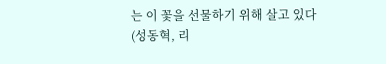는 이 꽃을 선물하기 위해 살고 있다
(성동혁, 리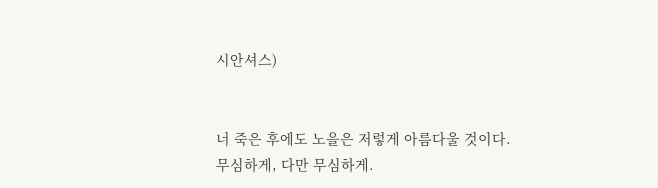시안셔스)


너 죽은 후에도 노을은 저렇게 아름다울 것이다.
무심하게, 다만 무심하게.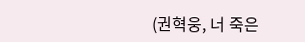(권혁웅, 너 죽은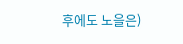후에도 노을은)